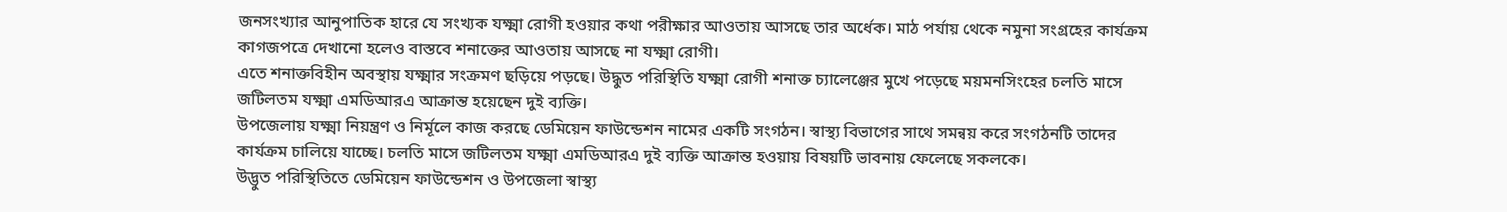জনসংখ্যার আনুপাতিক হারে যে সংখ্যক যক্ষ্মা রোগী হওয়ার কথা পরীক্ষার আওতায় আসছে তার অর্ধেক। মাঠ পর্যায় থেকে নমুনা সংগ্রহের কার্যক্রম কাগজপত্রে দেখানো হলেও বাস্তবে শনাক্তের আওতায় আসছে না যক্ষ্মা রোগী।
এতে শনাক্তবিহীন অবস্থায় যক্ষ্মার সংক্রমণ ছড়িয়ে পড়ছে। উদ্ধুত পরিস্থিতি যক্ষ্মা রোগী শনাক্ত চ্যালেঞ্জের মুখে পড়েছে ময়মনসিংহের চলতি মাসে জটিলতম যক্ষ্মা এমডিআরএ আক্রান্ত হয়েছেন দুই ব্যক্তি।
উপজেলায় যক্ষ্মা নিয়ন্ত্রণ ও নির্মূলে কাজ করছে ডেমিয়েন ফাউন্ডেশন নামের একটি সংগঠন। স্বাস্থ্য বিভাগের সাথে সমন্বয় করে সংগঠনটি তাদের কার্যক্রম চালিয়ে যাচ্ছে। চলতি মাসে জটিলতম যক্ষ্মা এমডিআরএ দুই ব্যক্তি আক্রান্ত হওয়ায় বিষয়টি ভাবনায় ফেলেছে সকলকে।
উদ্ভুত পরিস্থিতিতে ডেমিয়েন ফাউন্ডেশন ও উপজেলা স্বাস্থ্য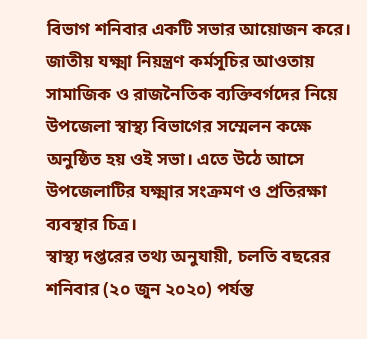বিভাগ শনিবার একটি সভার আয়োজন করে। জাতীয় যক্ষ্মা নিয়ন্ত্রণ কর্মসূচির আওতায় সামাজিক ও রাজনৈতিক ব্যক্তিবর্গদের নিয়ে উপজেলা স্বাস্থ্য বিভাগের সম্মেলন কক্ষে অনুষ্ঠিত হয় ওই সভা। এতে উঠে আসে উপজেলাটির যক্ষ্মার সংক্রমণ ও প্রতিরক্ষা ব্যবস্থার চিত্র।
স্বাস্থ্য দপ্তরের তথ্য অনুযায়ী, চলতি বছরের শনিবার (২০ জুন ২০২০) পর্যন্ত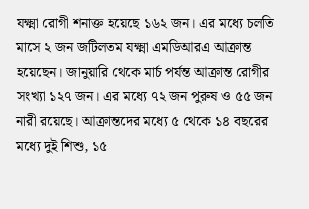যক্ষ্মা রোগী শনাক্ত হয়েছে ১৬২ জন। এর মধ্যে চলতি মাসে ২ জন জটিলতম যক্ষ্মা এমডিআরএ আক্রান্ত হয়েছেন। জানুয়ারি থেকে মার্চ পর্যন্ত আক্রান্ত রোগীর সংখ্যা ১২৭ জন। এর মধ্যে ৭২ জন পুরুষ ও ৫৫ জন নারী রয়েছে। আক্রান্তদের মধ্যে ৫ থেকে ১৪ বছরের মধ্যে দুই শিশু, ১৫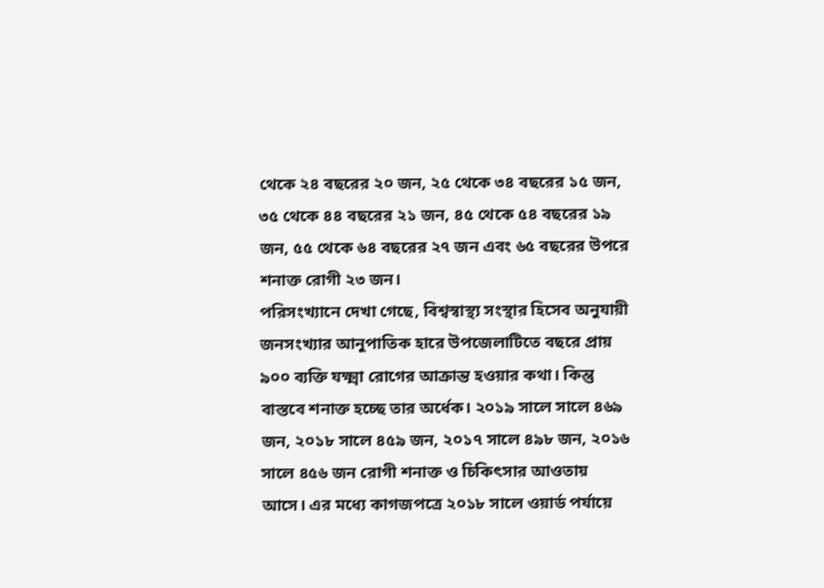থেকে ২৪ বছরের ২০ জন, ২৫ থেকে ৩৪ বছরের ১৫ জন, ৩৫ থেকে ৪৪ বছরের ২১ জন, ৪৫ থেকে ৫৪ বছরের ১৯ জন, ৫৫ থেকে ৬৪ বছরের ২৭ জন এবং ৬৫ বছরের উপরে শনাক্ত রোগী ২৩ জন।
পরিসংখ্যানে দেখা গেছে, বিশ্বস্বাস্থ্য সংস্থার হিসেব অনুযায়ী জনসংখ্যার আনুপাতিক হারে উপজেলাটিতে বছরে প্রায় ৯০০ ব্যক্তি যক্ষ্মা রোগের আক্রান্ত হওয়ার কথা। কিন্তু বাস্তবে শনাক্ত হচ্ছে তার অর্ধেক। ২০১৯ সালে সালে ৪৬৯ জন, ২০১৮ সালে ৪৫৯ জন, ২০১৭ সালে ৪৯৮ জন, ২০১৬ সালে ৪৫৬ জন রোগী শনাক্ত ও চিকিৎসার আওতায় আসে। এর মধ্যে কাগজপত্রে ২০১৮ সালে ওয়ার্ড পর্যায়ে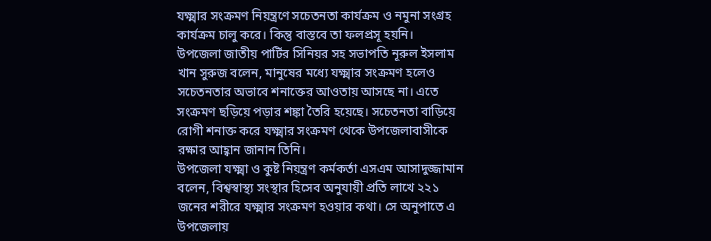যক্ষ্মার সংক্রমণ নিয়ন্ত্রণে সচেতনতা কার্যক্রম ও নমুনা সংগ্রহ কার্যক্রম চালু করে। কিন্তু বাস্তবে তা ফলপ্রসূ হয়নি।
উপজেলা জাতীয় পার্টির সিনিয়র সহ সভাপতি নূরুল ইসলাম খান সুরুজ বলেন, মানুষের মধ্যে যক্ষ্মার সংক্রমণ হলেও সচেতনতার অভাবে শনাক্তের আওতায় আসছে না। এতে সংক্রমণ ছড়িয়ে পড়ার শঙ্কা তৈরি হয়েছে। সচেতনতা বাড়িয়ে রোগী শনাক্ত করে যক্ষ্মার সংক্রমণ থেকে উপজেলাবাসীকে রক্ষার আহ্বান জানান তিনি।
উপজেলা যক্ষ্মা ও কুষ্ট নিয়ন্ত্রণ কর্মকর্তা এসএম আসাদুজ্জামান বলেন, বিশ্বস্বাস্থ্য সংস্থার হিসেব অনুযায়ী প্রতি লাখে ২২১ জনের শরীরে যক্ষ্মার সংক্রমণ হওয়ার কথা। সে অনুপাতে এ উপজেলায়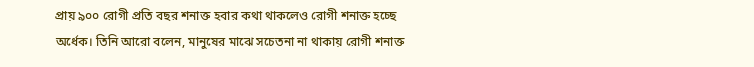প্রায় ৯০০ রোগী প্রতি বছর শনাক্ত হবার কথা থাকলেও রোগী শনাক্ত হচ্ছে অর্ধেক। তিনি আরো বলেন, মানুষের মাঝে সচেতনা না থাকায় রোগী শনাক্ত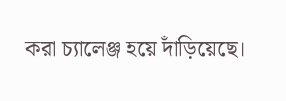করা চ্যালেঞ্জ হয়ে দাঁড়িয়েছে।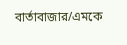বার্তাবাজার/এমকে